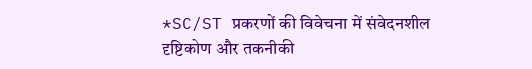*SC/ST प्रकरणों की विवेचना में संवेदनशील दृष्टिकोण और तकनीकी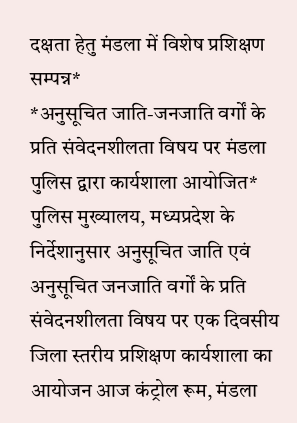दक्षता हेतु मंडला में विशेष प्रशिक्षण सम्पन्न*
*अनुसूचित जाति-जनजाति वर्गों के प्रति संवेदनशीलता विषय पर मंडला पुलिस द्वारा कार्यशाला आयोजित*
पुलिस मुख्यालय, मध्यप्रदेश के निर्देशानुसार अनुसूचित जाति एवं अनुसूचित जनजाति वर्गों के प्रति संवेदनशीलता विषय पर एक दिवसीय जिला स्तरीय प्रशिक्षण कार्यशाला का आयोजन आज कंट्रोल रूम, मंडला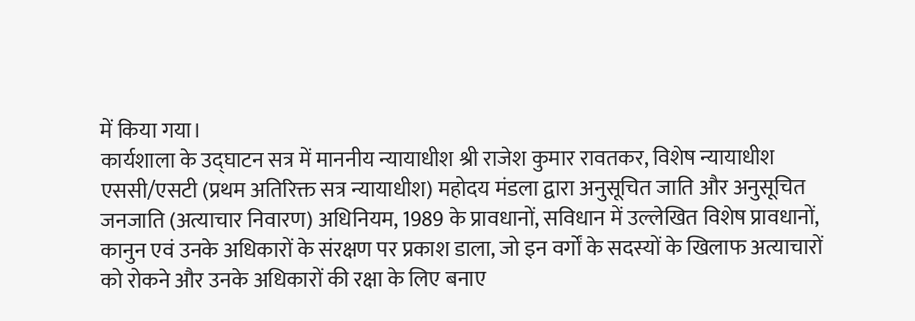में किया गया।
कार्यशाला के उद्घाटन सत्र में माननीय न्यायाधीश श्री राजेश कुमार रावतकर, विशेष न्यायाधीश एससी/एसटी (प्रथम अतिरिक्त सत्र न्यायाधीश) महोदय मंडला द्वारा अनुसूचित जाति और अनुसूचित जनजाति (अत्याचार निवारण) अधिनियम, 1989 के प्रावधानों, सविधान में उल्लेखित विशेष प्रावधानों, कानुन एवं उनके अधिकारों के संरक्षण पर प्रकाश डाला, जो इन वर्गों के सदस्यों के खिलाफ अत्याचारों को रोकने और उनके अधिकारों की रक्षा के लिए बनाए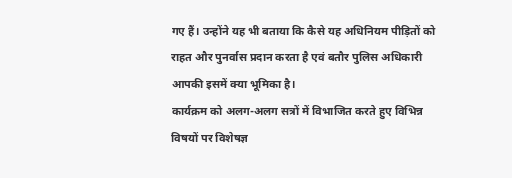गए हैं। उन्होंने यह भी बताया कि कैसे यह अधिनियम पीड़ितों को राहत और पुनर्वास प्रदान करता है एवं बतौर पुलिस अधिकारी आपकी इसमें क्या भूमिका है।
कार्यक्रम को अलग-अलग सत्रों में विभाजित करते हुए विभिन्न विषयों पर विशेषज्ञ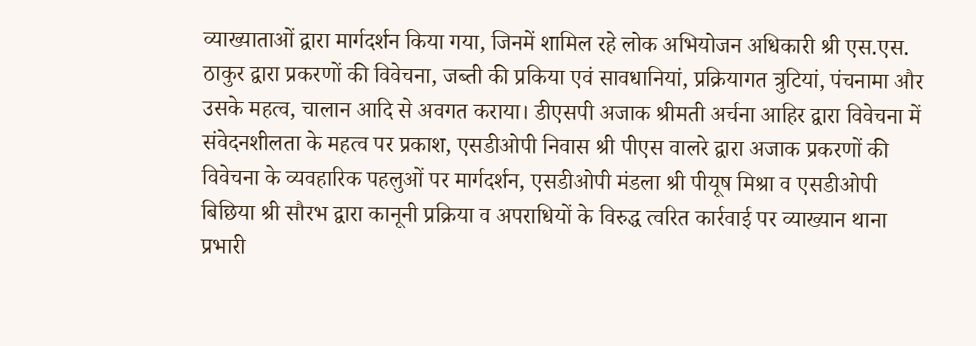व्याख्याताओं द्वारा मार्गदर्शन किया गया, जिनमें शामिल रहे लोक अभियोजन अधिकारी श्री एस.एस. ठाकुर द्वारा प्रकरणों की विवेचना, जब्ती की प्रकिया एवं सावधानियां, प्रक्रियागत त्रुटियां, पंचनामा और उसके महत्व, चालान आदि से अवगत कराया। डीएसपी अजाक श्रीमती अर्चना आहिर द्वारा विवेचना में संवेदनशीलता के महत्व पर प्रकाश, एसडीओपी निवास श्री पीएस वालरे द्वारा अजाक प्रकरणों की विवेचना के व्यवहारिक पहलुओं पर मार्गदर्शन, एसडीओपी मंडला श्री पीयूष मिश्रा व एसडीओपी बिछिया श्री सौरभ द्वारा कानूनी प्रक्रिया व अपराधियों के विरुद्ध त्वरित कार्रवाई पर व्याख्यान थाना प्रभारी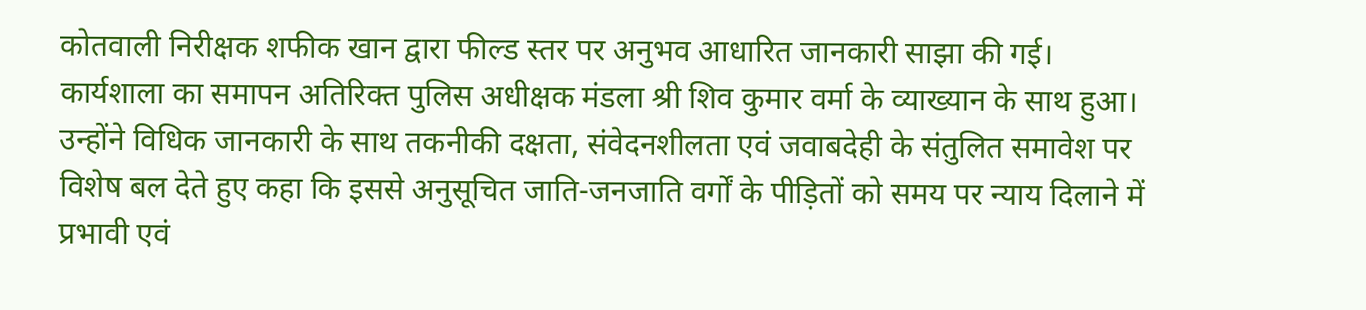कोतवाली निरीक्षक शफीक खान द्वारा फील्ड स्तर पर अनुभव आधारित जानकारी साझा की गई।
कार्यशाला का समापन अतिरिक्त पुलिस अधीक्षक मंडला श्री शिव कुमार वर्मा के व्याख्यान के साथ हुआ। उन्होंने विधिक जानकारी के साथ तकनीकी दक्षता, संवेदनशीलता एवं जवाबदेही के संतुलित समावेश पर विशेष बल देते हुए कहा कि इससे अनुसूचित जाति-जनजाति वर्गों के पीड़ितों को समय पर न्याय दिलाने में प्रभावी एवं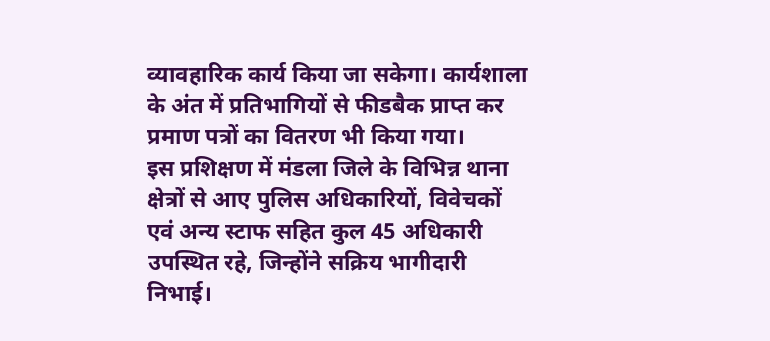व्यावहारिक कार्य किया जा सकेगा। कार्यशाला के अंत में प्रतिभागियों से फीडबैक प्राप्त कर प्रमाण पत्रों का वितरण भी किया गया।
इस प्रशिक्षण में मंडला जिले के विभिन्न थाना क्षेत्रों से आए पुलिस अधिकारियों, विवेचकों एवं अन्य स्टाफ सहित कुल 45 अधिकारी उपस्थित रहे, जिन्होंने सक्रिय भागीदारी निभाई।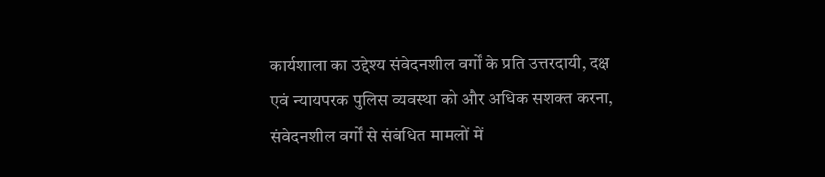कार्यशाला का उद्देश्य संवेदनशील वर्गों के प्रति उत्तरदायी, दक्ष एवं न्यायपरक पुलिस व्यवस्था को और अधिक सशक्त करना, संवेदनशील वर्गों से संबंधित मामलों में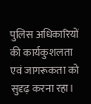पुलिस अधिकारियों की कार्यकुशलता एवं जागरूकता को सुदृढ़ करना रहा।